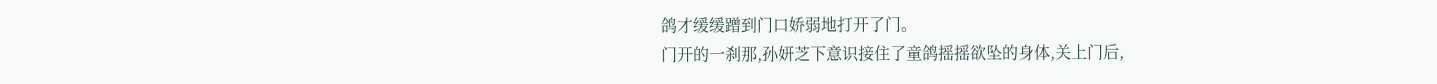鸽才缓缓蹭到门口娇弱地打开了门。
门开的一刹那,孙妍芝下意识接住了童鸽摇摇欲坠的身体,关上门后,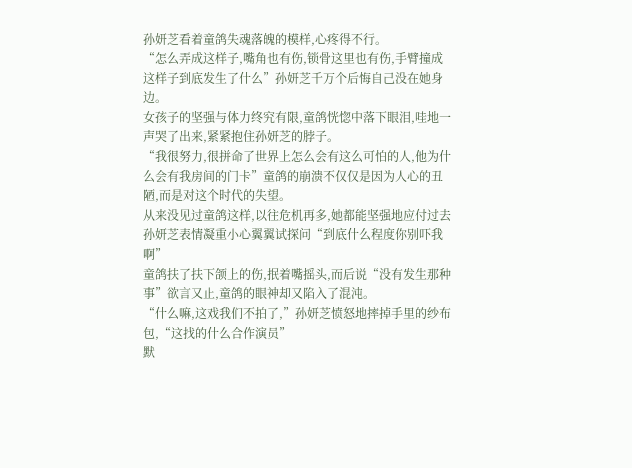孙妍芝看着童鸽失魂落魄的模样,心疼得不行。
“怎么弄成这样子,嘴角也有伤,锁骨这里也有伤,手臂撞成这样子到底发生了什么”孙妍芝千万个后悔自己没在她身边。
女孩子的坚强与体力终究有限,童鸽恍惚中落下眼泪,哇地一声哭了出来,紧紧抱住孙妍芝的脖子。
“我很努力,很拼命了世界上怎么会有这么可怕的人,他为什么会有我房间的门卡”童鸽的崩溃不仅仅是因为人心的丑陋,而是对这个时代的失望。
从来没见过童鸽这样,以往危机再多,她都能坚强地应付过去孙妍芝表情凝重小心翼翼试探问“到底什么程度你别吓我啊”
童鸽扶了扶下颌上的伤,抿着嘴摇头,而后说“没有发生那种事”欲言又止,童鸽的眼神却又陷入了混沌。
“什么嘛,这戏我们不拍了,”孙妍芝愤怒地摔掉手里的纱布包,“这找的什么合作演员”
默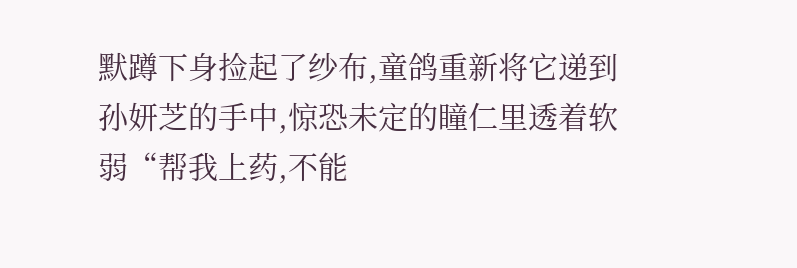默蹲下身捡起了纱布,童鸽重新将它递到孙妍芝的手中,惊恐未定的瞳仁里透着软弱“帮我上药,不能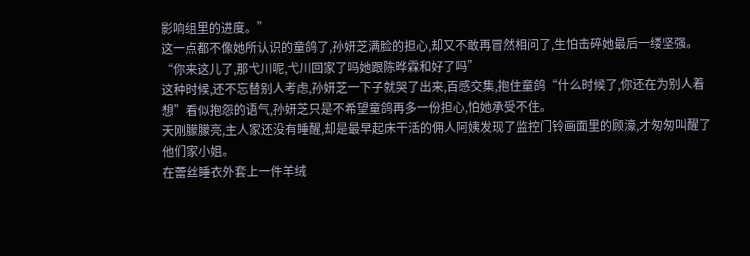影响组里的进度。”
这一点都不像她所认识的童鸽了,孙妍芝满脸的担心,却又不敢再冒然相问了,生怕击碎她最后一缕坚强。
“你来这儿了,那弋川呢,弋川回家了吗她跟陈晔霖和好了吗”
这种时候,还不忘替别人考虑,孙妍芝一下子就哭了出来,百感交集,抱住童鸽“什么时候了,你还在为别人着想”看似抱怨的语气,孙妍芝只是不希望童鸽再多一份担心,怕她承受不住。
天刚朦朦亮,主人家还没有睡醒,却是最早起床干活的佣人阿姨发现了监控门铃画面里的顾濠,才匆匆叫醒了他们家小姐。
在蕾丝睡衣外套上一件羊绒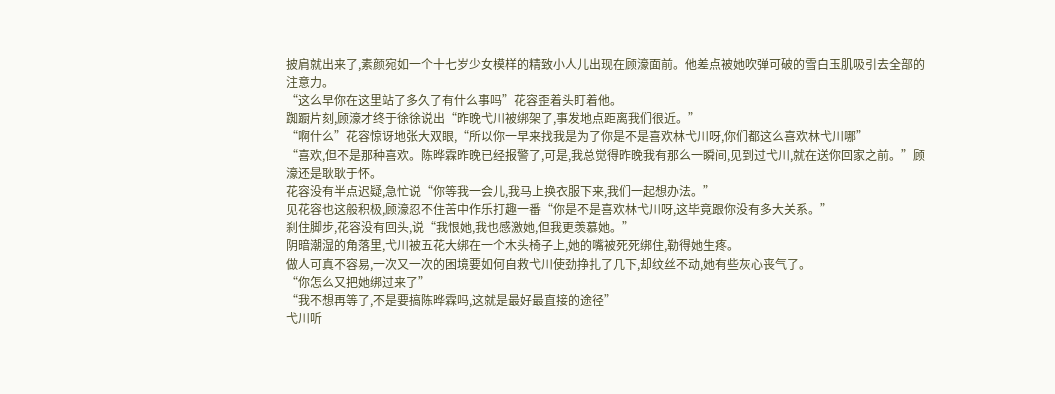披肩就出来了,素颜宛如一个十七岁少女模样的精致小人儿出现在顾濠面前。他差点被她吹弹可破的雪白玉肌吸引去全部的注意力。
“这么早你在这里站了多久了有什么事吗”花容歪着头盯着他。
踟蹰片刻,顾濠才终于徐徐说出“昨晚弋川被绑架了,事发地点距离我们很近。”
“啊什么”花容惊讶地张大双眼,“所以你一早来找我是为了你是不是喜欢林弋川呀,你们都这么喜欢林弋川哪”
“喜欢,但不是那种喜欢。陈晔霖昨晚已经报警了,可是,我总觉得昨晚我有那么一瞬间,见到过弋川,就在送你回家之前。”顾濠还是耿耿于怀。
花容没有半点迟疑,急忙说“你等我一会儿,我马上换衣服下来,我们一起想办法。”
见花容也这般积极,顾濠忍不住苦中作乐打趣一番“你是不是喜欢林弋川呀,这毕竟跟你没有多大关系。”
刹住脚步,花容没有回头,说“我恨她,我也感激她,但我更羡慕她。”
阴暗潮湿的角落里,弋川被五花大绑在一个木头椅子上,她的嘴被死死绑住,勒得她生疼。
做人可真不容易,一次又一次的困境要如何自救弋川使劲挣扎了几下,却纹丝不动,她有些灰心丧气了。
“你怎么又把她绑过来了”
“我不想再等了,不是要搞陈晔霖吗,这就是最好最直接的途径”
弋川听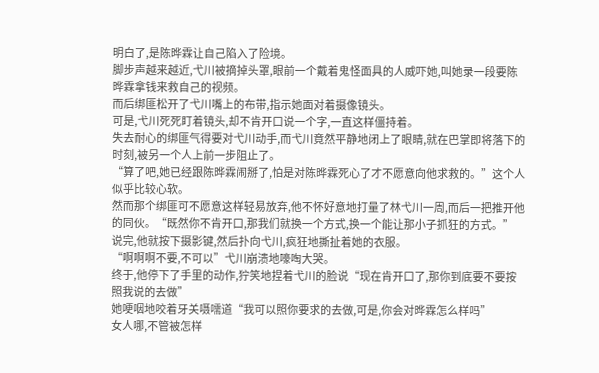明白了,是陈晔霖让自己陷入了险境。
脚步声越来越近,弋川被摘掉头罩,眼前一个戴着鬼怪面具的人威吓她,叫她录一段要陈晔霖拿钱来救自己的视频。
而后绑匪松开了弋川嘴上的布带,指示她面对着摄像镜头。
可是,弋川死死盯着镜头,却不肯开口说一个字,一直这样僵持着。
失去耐心的绑匪气得要对弋川动手,而弋川竟然平静地闭上了眼睛,就在巴掌即将落下的时刻,被另一个人上前一步阻止了。
“算了吧,她已经跟陈晔霖闹掰了,怕是对陈晔霖死心了才不愿意向他求救的。”这个人似乎比较心软。
然而那个绑匪可不愿意这样轻易放弃,他不怀好意地打量了林弋川一周,而后一把推开他的同伙。“既然你不肯开口,那我们就换一个方式,换一个能让那小子抓狂的方式。”
说完,他就按下摄影键,然后扑向弋川,疯狂地撕扯着她的衣服。
“啊啊啊不要,不可以”弋川崩溃地嚎啕大哭。
终于,他停下了手里的动作,狞笑地捏着弋川的脸说“现在肯开口了,那你到底要不要按照我说的去做”
她哽咽地咬着牙关嗫嚅道“我可以照你要求的去做,可是,你会对晔霖怎么样吗”
女人哪,不管被怎样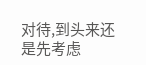对待,到头来还是先考虑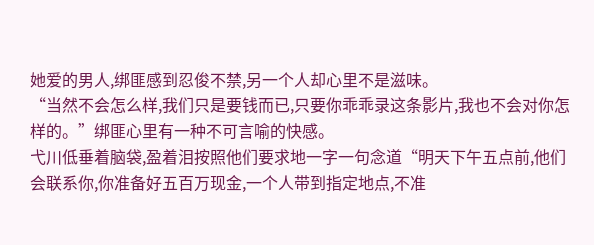她爱的男人,绑匪感到忍俊不禁,另一个人却心里不是滋味。
“当然不会怎么样,我们只是要钱而已,只要你乖乖录这条影片,我也不会对你怎样的。”绑匪心里有一种不可言喻的快感。
弋川低垂着脑袋,盈着泪按照他们要求地一字一句念道“明天下午五点前,他们会联系你,你准备好五百万现金,一个人带到指定地点,不准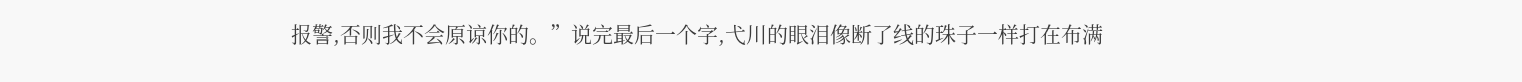报警,否则我不会原谅你的。”说完最后一个字,弋川的眼泪像断了线的珠子一样打在布满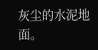灰尘的水泥地面。